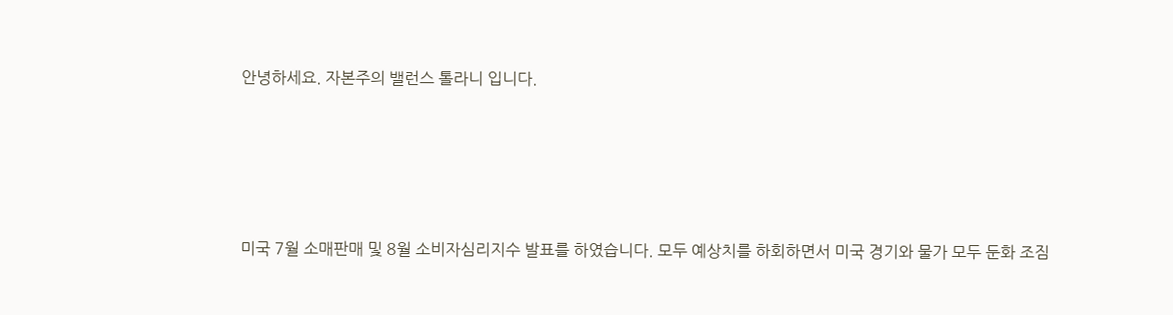안녕하세요. 자본주의 밸런스 톨라니 입니다.





미국 7월 소매판매 및 8월 소비자심리지수 발표를 하였습니다. 모두 예상치를 하회하면서 미국 경기와 물가 모두 둔화 조짐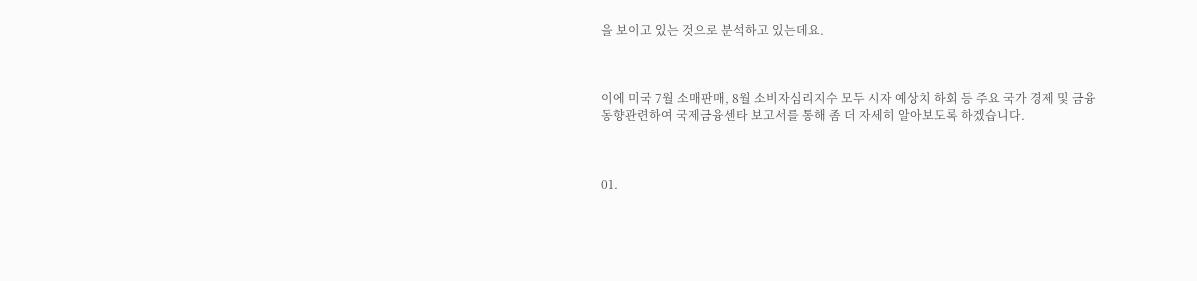을 보이고 있는 것으로 분석하고 있는데요.



이에 미국 7월 소매판매, 8월 소비자심리지수 모두 시자 예상치 하회 등 주요 국가 경제 및 금융 동향관련하여 국제금융센타 보고서를 통해 좀 더 자세히 알아보도록 하겠습니다.



01.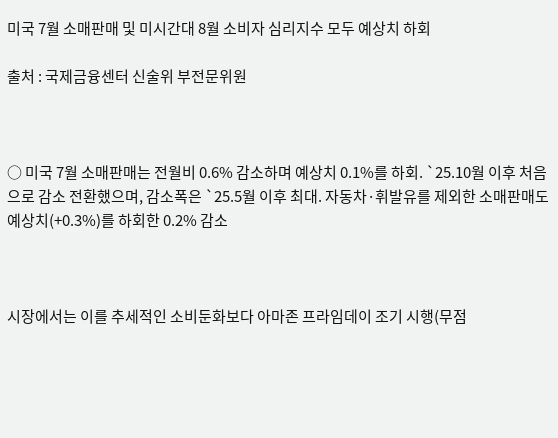미국 7월 소매판매 및 미시간대 8월 소비자 심리지수 모두 예상치 하회

출처 : 국제금융센터 신술위 부전문위원



○ 미국 7월 소매판매는 전월비 0.6% 감소하며 예상치 0.1%를 하회. `25.10월 이후 처음으로 감소 전환했으며, 감소폭은 `25.5월 이후 최대. 자동차·휘발유를 제외한 소매판매도 예상치(+0.3%)를 하회한 0.2% 감소



시장에서는 이를 추세적인 소비둔화보다 아마존 프라임데이 조기 시행(무점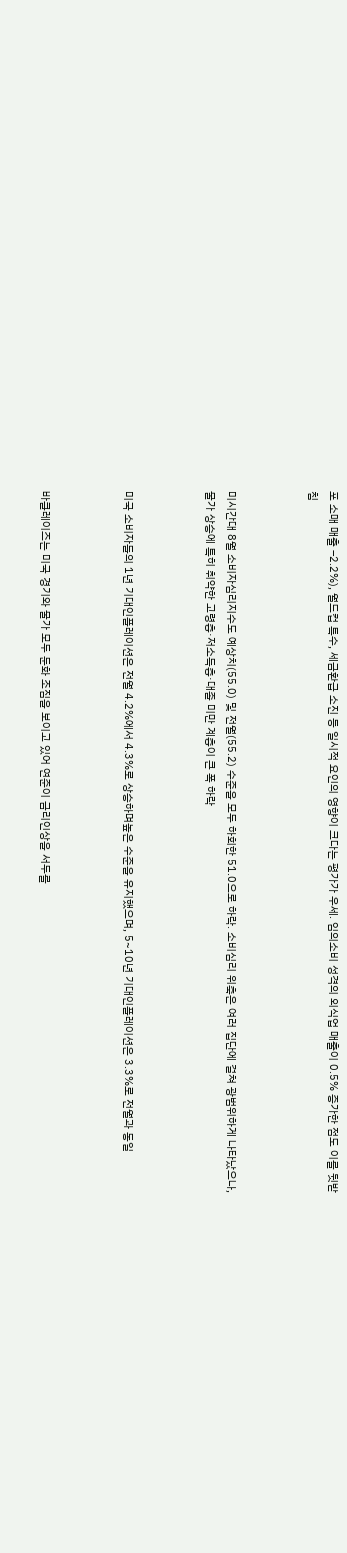포 소매 매출 –2.2%), 월드컵 특수, 세금환급 소진 등 일시적 요인의 영향이 크다는 평가가 우세. 임의소비 성격의 외식업 매출이 0.5% 증가한 점도 이를 뒷받침



미시간대 8월 소비자심리지수도 예상치(55.0) 및 전월(55.2) 수준을 모두 하회한 51.0으로 하락. 소비심리 위축은 여러 집단에 걸쳐 광범위하게 나타났으나, 물가 상승에 특히 취약한 고령층·저소득층·대졸 미만 계층이 큰 폭 하락



미국 소비자들의 1년 기대인플레이션은 전월 4.2%에서 4.3%로 상승하며높은 수준을 유지했으며, 5~10년 기대인플레이션은 3.3%로 전월과 동일



바클레이즈는 미국 경기와 물가 모두 둔화 조짐을 보이고 있어 연준이 금리인상을 서두를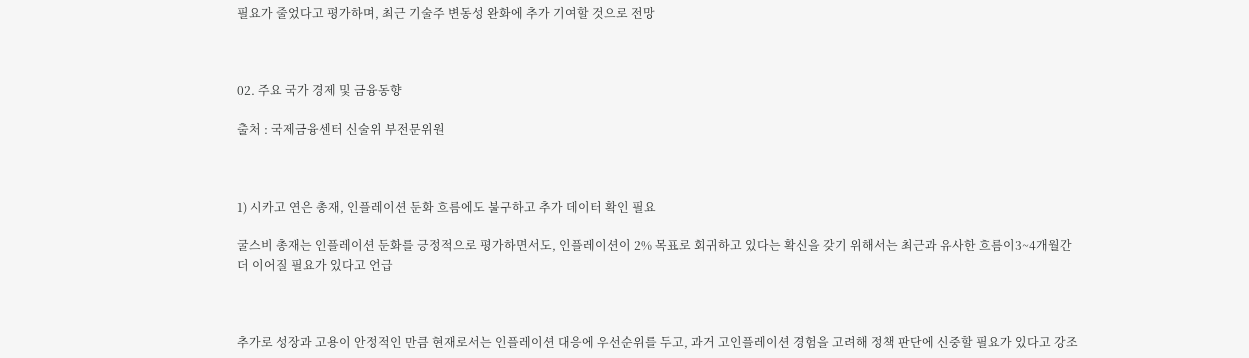필요가 줄었다고 평가하며, 최근 기술주 변동성 완화에 추가 기여할 것으로 전망



02. 주요 국가 경제 및 금융동향

출처 : 국제금융센터 신술위 부전문위원



1) 시카고 연은 총재, 인플레이션 둔화 흐름에도 불구하고 추가 데이터 확인 필요

굴스비 총재는 인플레이션 둔화를 긍정적으로 평가하면서도, 인플레이션이 2% 목표로 회귀하고 있다는 확신을 갖기 위해서는 최근과 유사한 흐름이3~4개월간 더 이어질 필요가 있다고 언급



추가로 성장과 고용이 안정적인 만큼 현재로서는 인플레이션 대응에 우선순위를 두고, 과거 고인플레이션 경험을 고려해 정책 판단에 신중할 필요가 있다고 강조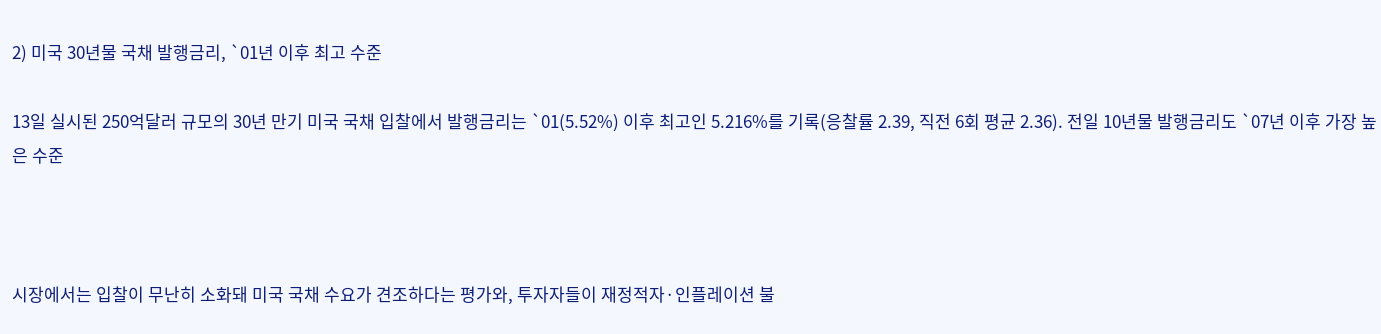2) 미국 30년물 국채 발행금리, `01년 이후 최고 수준

13일 실시된 250억달러 규모의 30년 만기 미국 국채 입찰에서 발행금리는 `01(5.52%) 이후 최고인 5.216%를 기록(응찰률 2.39, 직전 6회 평균 2.36). 전일 10년물 발행금리도 `07년 이후 가장 높은 수준



시장에서는 입찰이 무난히 소화돼 미국 국채 수요가 견조하다는 평가와, 투자자들이 재정적자·인플레이션 불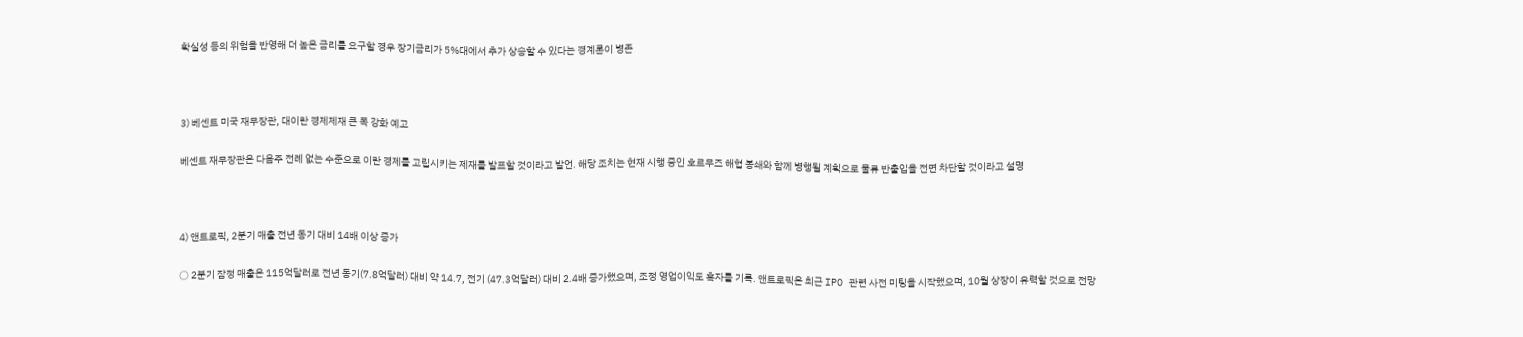확실성 등의 위험을 반영해 더 높은 금리를 요구할 경우 장기금리가 5%대에서 추가 상승할 수 있다는 경계론이 병존



3) 베센트 미국 재무장관, 대이란 경제제재 큰 폭 강화 예고

베센트 재무장관은 다음주 전례 없는 수준으로 이란 경제를 고립시키는 제재를 발표할 것이라고 발언. 해당 조치는 현재 시행 중인 호르무즈 해협 봉쇄와 함께 병행될 계획으로 물류 반출입을 전면 차단할 것이라고 설명



4) 앤트로픽, 2분기 매출 전년 동기 대비 14배 이상 증가

○ 2분기 잠정 매출은 115억달러로 전년 동기(7.8억달러) 대비 약 14.7, 전기 (47.3억달러) 대비 2.4배 증가했으며, 조정 영업이익도 흑자를 기록. 앤트로픽은 최근 IPO 관련 사전 미팅을 시작했으며, 10월 상장이 유력할 것으로 전망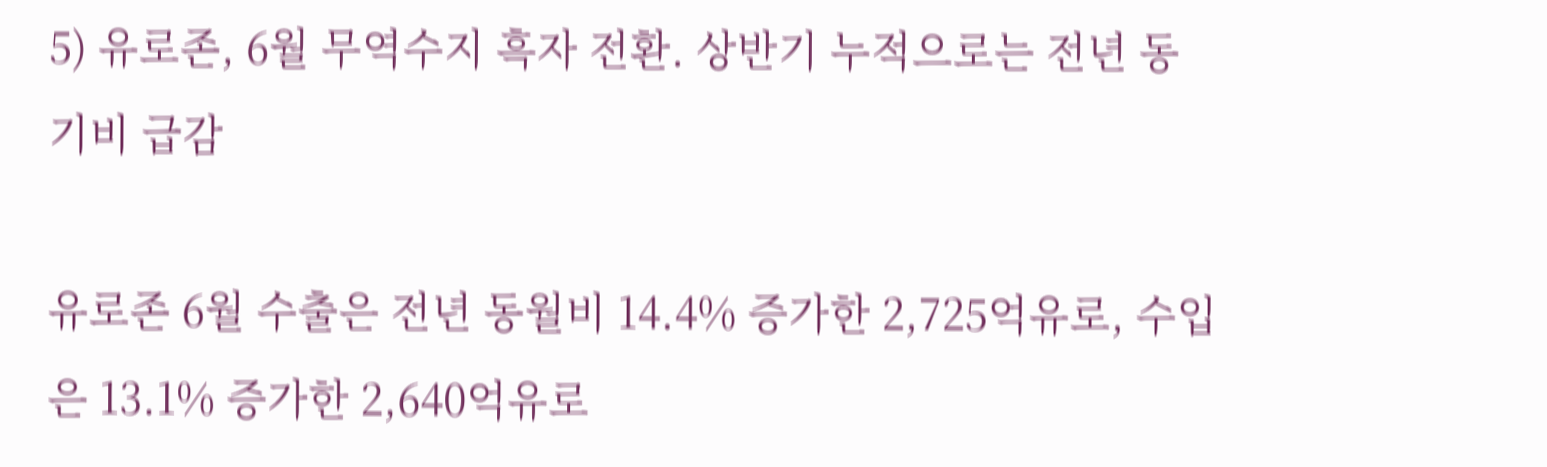5) 유로존, 6월 무역수지 흑자 전환. 상반기 누적으로는 전년 동기비 급감

유로존 6월 수출은 전년 동월비 14.4% 증가한 2,725억유로, 수입은 13.1% 증가한 2,640억유로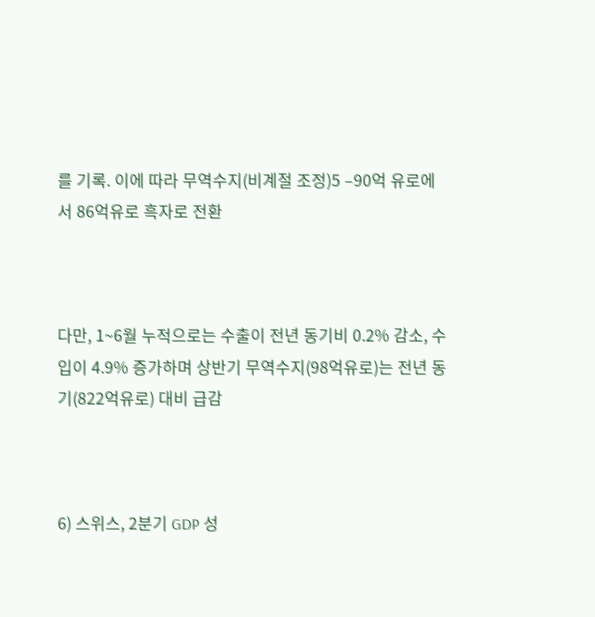를 기록. 이에 따라 무역수지(비계절 조정)5 –90억 유로에서 86억유로 흑자로 전환



다만, 1~6월 누적으로는 수출이 전년 동기비 0.2% 감소, 수입이 4.9% 증가하며 상반기 무역수지(98억유로)는 전년 동기(822억유로) 대비 급감



6) 스위스, 2분기 GDP 성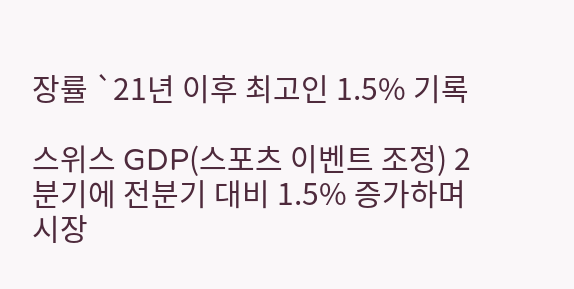장률 `21년 이후 최고인 1.5% 기록

스위스 GDP(스포츠 이벤트 조정) 2분기에 전분기 대비 1.5% 증가하며 시장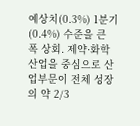예상치(0.3%) 1분기(0.4%) 수준을 큰 폭 상회. 제약·화학 산업을 중심으로 산업부문이 전체 성장의 약 2/3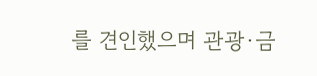를 견인했으며 관광·금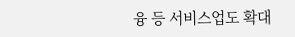융 등 서비스업도 확대